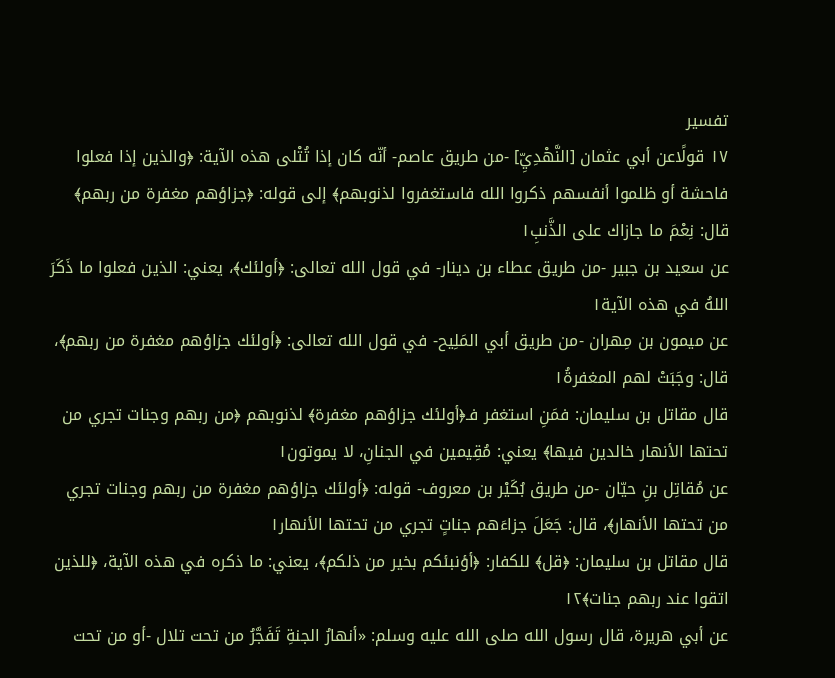تفسير
١٧ قولًاعن أبي عثمان [النَّهْدِيِّ] -من طريق عاصم- أنّه كان إذا تُتْلى هذه الآية: ﴿والذين إذا فعلوا فاحشة أو ظلموا أنفسهم ذكروا الله فاستغفروا لذنوبهم﴾ إلى قوله: ﴿جزاؤهم مغفرة من ربهم﴾ قال: نِعْمَ ما جازاك على الذَّنبِ١
عن سعيد بن جبير -من طريق عطاء بن دينار- في قول الله تعالى: ﴿أولئك﴾، يعني: الذين فعلوا ما ذَكَرَ اللهُ في هذه الآية١
عن ميمون بن مِهران -من طريق أبي المَلِيح- في قول الله تعالى: ﴿أولئك جزاؤهم مغفرة من ربهم﴾، قال: وجَبَتْ لهم المغفرةُ١
قال مقاتل بن سليمان: فمَنِ استغفر فـ﴿أولئك جزاؤهم مغفرة﴾ لذنوبهم ﴿من ربهم وجنات تجري من تحتها الأنهار خالدين فيها﴾ يعني: مُقِيمين في الجنانِ، لا يموتون١
عن مُقاتِل بنِ حيّان -من طريق بُكَيْر بن معروف- قوله: ﴿أولئك جزاؤهم مغفرة من ربهم وجنات تجري من تحتها الأنهار﴾، قال: جَعَلَ جزاءَهم جناتٍ تجري من تحتها الأنهار١
قال مقاتل بن سليمان: ﴿قل﴾ للكفار: ﴿أؤنبئكم بخير من ذلكم﴾، يعني: ما ذكره في هذه الآية، ﴿للذين اتقوا عند ربهم جنات﴾١٢
عن أبي هريرة، قال رسول الله صلى الله عليه وسلم: «أنهارُ الجنةِ تَفَجَّرُ من تحت تلال -أو من تحت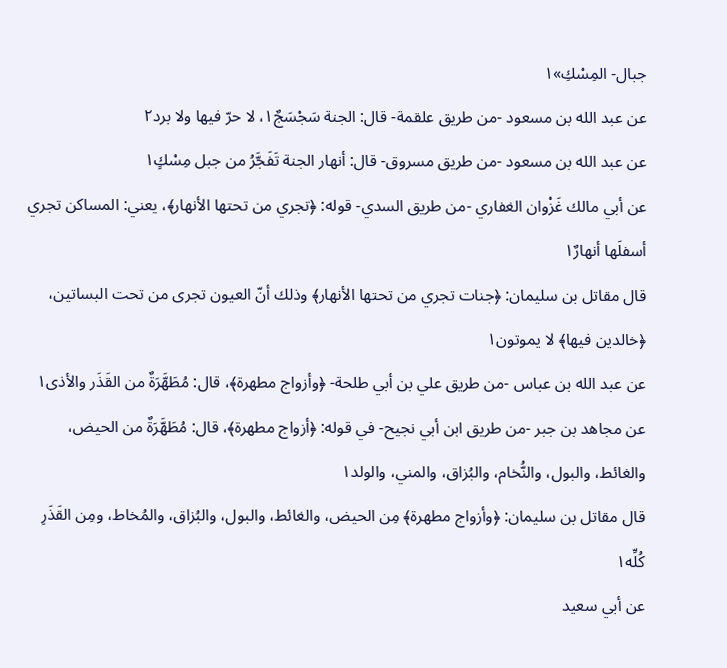جبال- المِسْكِ»١
عن عبد الله بن مسعود -من طريق علقمة- قال: الجنة سَجْسَجٌ١، لا حرّ فيها ولا برد٢
عن عبد الله بن مسعود -من طريق مسروق- قال: أنهار الجنة تَفَجَّرُ من جبل مِسْكٍ١
عن أبي مالك غَزْوان الغفاري -من طريق السدي- قوله: ﴿تجري من تحتها الأنهار﴾، يعني: المساكن تجري أسفلَها أنهارٌ١
قال مقاتل بن سليمان: ﴿جنات تجري من تحتها الأنهار﴾ وذلك أنّ العيون تجرى من تحت البساتين، ﴿خالدين فيها﴾ لا يموتون١
عن عبد الله بن عباس -من طريق علي بن أبي طلحة- ﴿وأزواج مطهرة﴾، قال: مُطَهَّرَةٌ من القَذَر والأذى١
عن مجاهد بن جبر -من طريق ابن أبي نجيح- في قوله: ﴿أزواج مطهرة﴾، قال: مُطَهَّرَةٌ من الحيض، والغائط، والبول، والنُّخام، والبُزاق، والمني، والولد١
قال مقاتل بن سليمان: ﴿وأزواج مطهرة﴾ مِن الحيض، والغائط، والبول، والبُزاق، والمُخاط، ومِن القَذَرِ كُلِّه١
عن أبي سعيد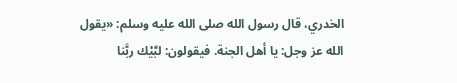الخدري، قال رسول الله صلى الله عليه وسلم: «يقول الله عز وجل: يا أهل الجنة. فيقولون: لبَّيْك ربَّنا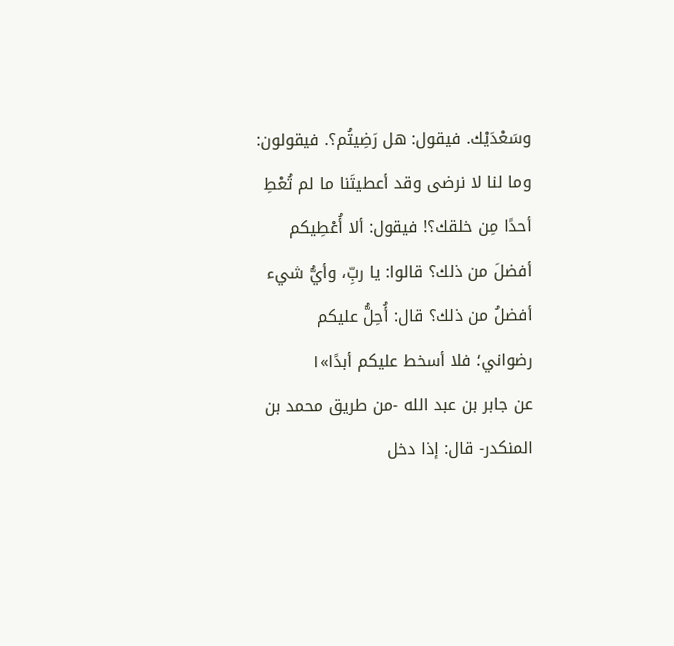وسَعْدَيْك. فيقول: هل رَضِيتُم؟. فيقولون: وما لنا لا نرضى وقد أعطيتَنا ما لم تُعْطِ أحدًا مِن خلقك؟! فيقول: ألا أُعْطِيكم أفضلَ من ذلك؟ قالوا: يا ربِّ، وأيُّ شيء أفضلُ من ذلك؟ قال: أُحِلُّ عليكم رضواني؛ فلا أسخط عليكم أبدًا»١
عن جابر بن عبد الله -من طريق محمد بن المنكدر- قال: إذا دخل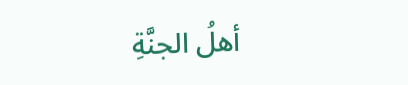أهلُ الجنَّةِ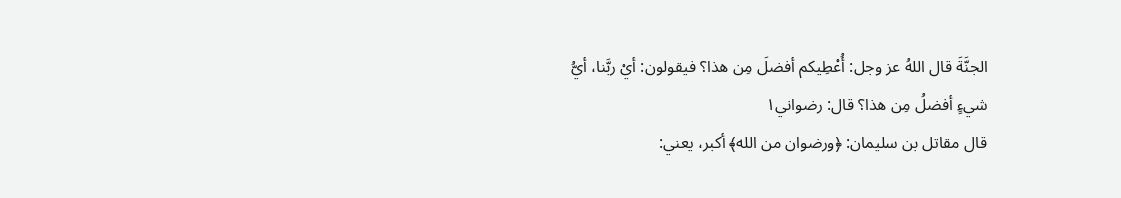الجنَّةَ قال اللهُ عز وجل: أُعْطِيكم أفضلَ مِن هذا؟ فيقولون: أيْ ربَّنا، أيُّ شيءٍ أفضلُ مِن هذا؟ قال: رضواني١
قال مقاتل بن سليمان: ﴿ورضوان من الله﴾ أكبر، يعني: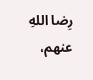رِضا اللهِ عنهم،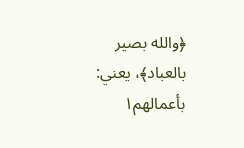﴿والله بصير بالعباد﴾، يعني: بأعمالهم١